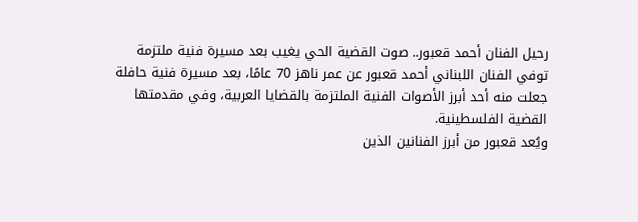رحيل الفنان أحمد قعبور.. صوت القضية الحي يغيب بعد مسيرة فنية ملتزمة
توفي الفنان اللبناني أحمد قعبور عن عمر ناهز 70 عامًا، بعد مسيرة فنية حافلة جعلت منه أحد أبرز الأصوات الفنية الملتزمة بالقضايا العربية، وفي مقدمتها القضية الفلسطينية.
ويُعد قعبور من أبرز الفنانين الذين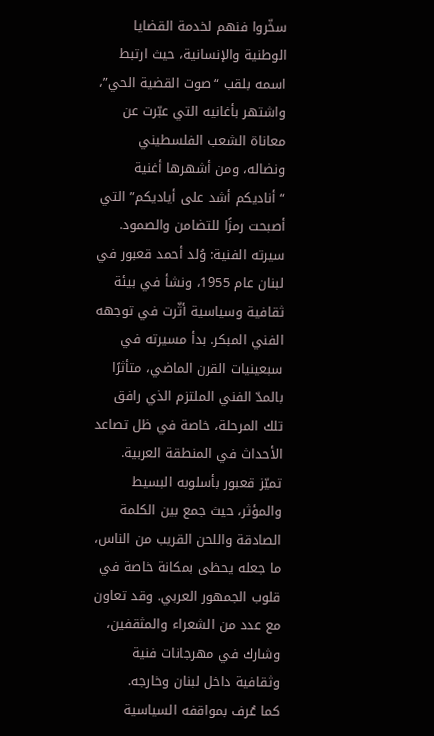سخّروا فنهم لخدمة القضايا الوطنية والإنسانية، حيث ارتبط اسمه بلقب “صوت القضية الحي”، واشتهر بأغانيه التي عبّرت عن معاناة الشعب الفلسطيني ونضاله، ومن أشهرها أغنية “أناديكم أشد على أياديكم” التي أصبحت رمزًا للتضامن والصمود.
سيرته الفنية: وُلد أحمد قعبور في لبنان عام 1955، ونشأ في بيئة ثقافية وسياسية أثّرت في توجهه الفني المبكر. بدأ مسيرته في سبعينيات القرن الماضي، متأثرًا بالمدّ الفني الملتزم الذي رافق تلك المرحلة، خاصة في ظل تصاعد الأحداث في المنطقة العربية.
تميّز قعبور بأسلوبه البسيط والمؤثر، حيث جمع بين الكلمة الصادقة واللحن القريب من الناس، ما جعله يحظى بمكانة خاصة في قلوب الجمهور العربي. وقد تعاون مع عدد من الشعراء والمثقفين، وشارك في مهرجانات فنية وثقافية داخل لبنان وخارجه.
كما عُرف بمواقفه السياسية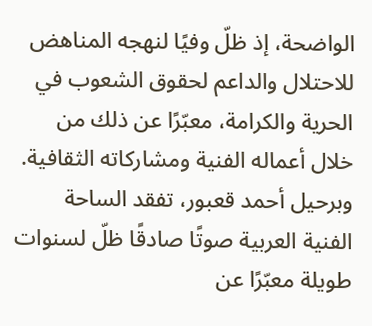الواضحة، إذ ظلّ وفيًا لنهجه المناهض للاحتلال والداعم لحقوق الشعوب في الحرية والكرامة، معبّرًا عن ذلك من خلال أعماله الفنية ومشاركاته الثقافية.
وبرحيل أحمد قعبور، تفقد الساحة الفنية العربية صوتًا صادقًا ظلّ لسنوات طويلة معبّرًا عن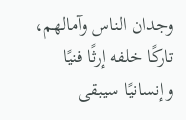وجدان الناس وآمالهم، تاركًا خلفه إرثًا فنيًا وإنسانيًا سيبقى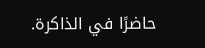حاضرًا في الذاكرة.